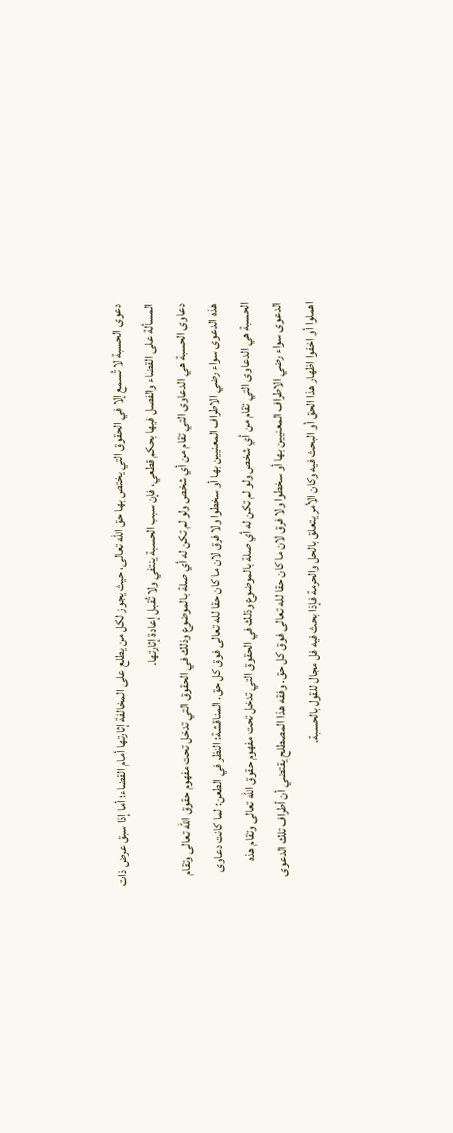دعوى الحسبة لا تُسمع إلا في الحقوق التي يختص بها حق الله تعالى، حيث يجوز لكل من يطلع على المخالفة إثارتها أمام القضاء؛ أما إذا سبق عرض ذات المسألة على القضاء والفصل فيها بحكم قطعي، فإن سبب الحسبة ينتفي ولا تُقبل إعادة إثارتها.
دعاوى الحسبة هي الدعاوى التي تقام من أي شخص ولو لم تكن له أي صلة بالموضوع وذلك في الحقوق التي تدخل تحت مفهوم حقوق الله تعالى وتقام هذه الدعوى سواء رضي الاطراف المعنيين بها أو سخطوا ولا فرق لان ما كان حقا لله تعالى فوق كل حق. المناقشة: النظر في الطعن: لما كانت دعاوى الحسبة هي الدعاوى التي تقام من أي شخص ولو لم تكن له أي صلة بالموضوع وذلك في الحقوق التي تدخل تحت مفهوم حقوق الله تعالى وتقام هذه الدعوى سواء رضي الاطراف المعنيين بها أو سخطوا ولا فرق لان ما كان حقا لله تعالى فوق كل حق. وفقه هذا المصطلح يقتضي أن أطراف تلك الدعوى اهملوا أو اخفوا اظهار هذا الحق أو البحث فيه وكان الأمر يتعلق بالحل والحرمة فإذا بحث فيه فل مجال للقول بالحسبة.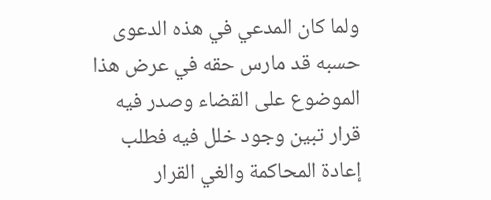ولما كان المدعي في هذه الدعوى حسبه قد مارس حقه في عرض هذا الموضوع على القضاء وصدر فيه قرار تبين وجود خلل فيه فطلب إعادة المحاكمة والغي القرار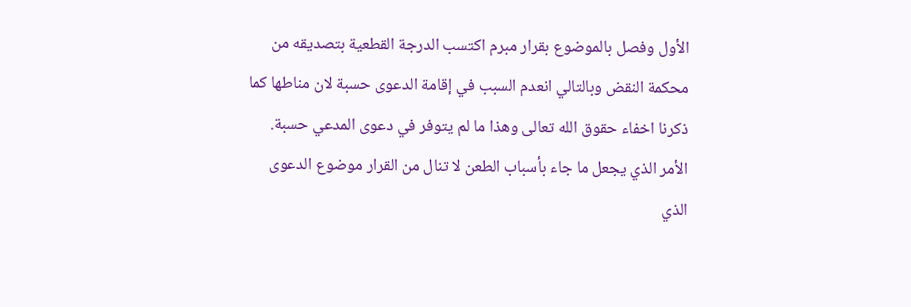الأول وفصل بالموضوع بقرار مبرم اكتسب الدرجة القطعية بتصديقه من محكمة النقض وبالتالي انعدم السبب في إقامة الدعوى حسبة لان مناطها كما ذكرنا اخفاء حقوق الله تعالى وهذا ما لم يتوفر في دعوى المدعي حسبة. الأمر الذي يجعل ما جاء بأسباب الطعن لا تنال من القرار موضوع الدعوى الذي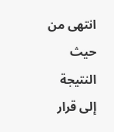انتهى من حيث النتيجة إلى قرار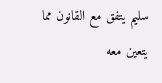سليم يتفق مع القانون مما يتعين معه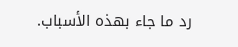رد ما جاء بهذه الأسباب.